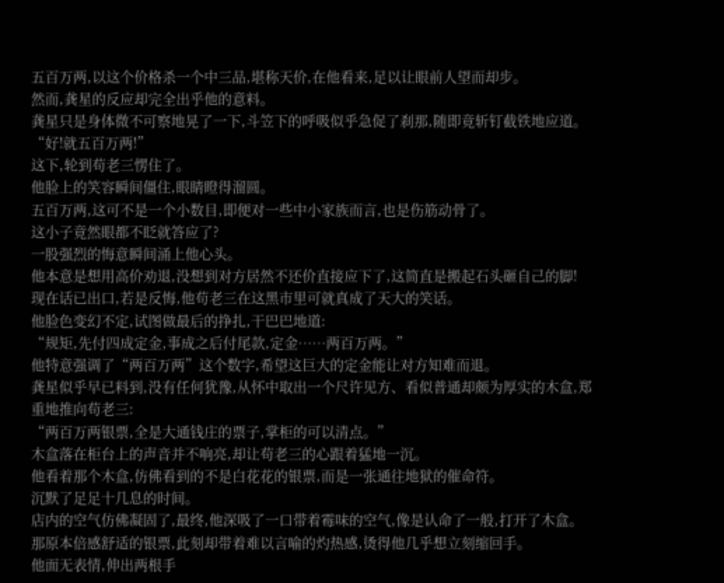五百万两,以这个价格杀一个中三品,堪称天价,在他看来,足以让眼前人望而却步。
然而,龚星的反应却完全出乎他的意料。
龚星只是身体微不可察地晃了一下,斗笠下的呼吸似乎急促了刹那,随即竟斩钉截铁地应道。
“好!就五百万两!”
这下,轮到苟老三愣住了。
他脸上的笑容瞬间僵住,眼睛瞪得溜圆。
五百万两,这可不是一个小数目,即便对一些中小家族而言,也是伤筋动骨了。
这小子竟然眼都不眨就答应了?
一股强烈的悔意瞬间涌上他心头。
他本意是想用高价劝退,没想到对方居然不还价直接应下了,这简直是搬起石头砸自己的脚!
现在话已出口,若是反悔,他苟老三在这黑市里可就真成了天大的笑话。
他脸色变幻不定,试图做最后的挣扎,干巴巴地道:
“规矩,先付四成定金,事成之后付尾款,定金……两百万两。”
他特意强调了“两百万两”这个数字,希望这巨大的定金能让对方知难而退。
龚星似乎早已料到,没有任何犹豫,从怀中取出一个尺许见方、看似普通却颇为厚实的木盒,郑重地推向苟老三:
“两百万两银票,全是大通钱庄的票子,掌柜的可以清点。”
木盒落在柜台上的声音并不响亮,却让苟老三的心跟着猛地一沉。
他看着那个木盒,仿佛看到的不是白花花的银票,而是一张通往地狱的催命符。
沉默了足足十几息的时间。
店内的空气仿佛凝固了,最终,他深吸了一口带着霉味的空气,像是认命了一般,打开了木盒。
那原本倍感舒适的银票,此刻却带着难以言喻的灼热感,烫得他几乎想立刻缩回手。
他面无表情,伸出两根手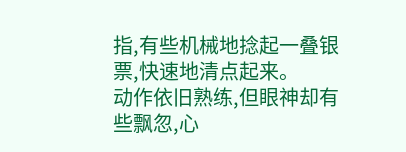指,有些机械地捻起一叠银票,快速地清点起来。
动作依旧熟练,但眼神却有些飘忽,心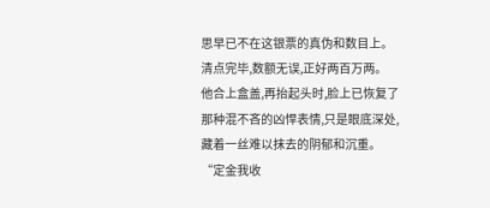思早已不在这银票的真伪和数目上。
清点完毕,数额无误,正好两百万两。
他合上盒盖,再抬起头时,脸上已恢复了那种混不吝的凶悍表情,只是眼底深处,藏着一丝难以抹去的阴郁和沉重。
“定金我收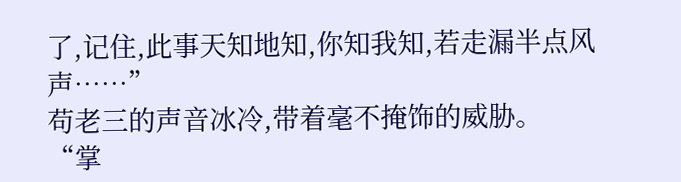了,记住,此事天知地知,你知我知,若走漏半点风声……”
苟老三的声音冰冷,带着毫不掩饰的威胁。
“掌